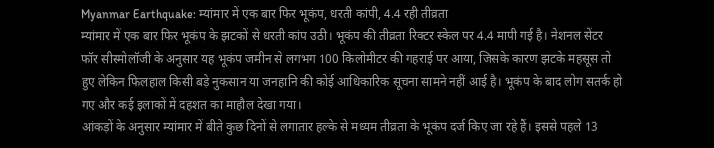Myanmar Earthquake: म्यांमार में एक बार फिर भूकंप, धरती कांपी, 4.4 रही तीव्रता
म्यांमार में एक बार फिर भूकंप के झटकों से धरती कांप उठी। भूकंप की तीव्रता रिक्टर स्केल पर 4.4 मापी गई है। नेशनल सेंटर फॉर सीस्मोलॉजी के अनुसार यह भूकंप जमीन से लगभग 100 किलोमीटर की गहराई पर आया, जिसके कारण झटके महसूस तो हुए लेकिन फिलहाल किसी बड़े नुकसान या जनहानि की कोई आधिकारिक सूचना सामने नहीं आई है। भूकंप के बाद लोग सतर्क हो गए और कई इलाकों में दहशत का माहौल देखा गया।
आंकड़ों के अनुसार म्यांमार में बीते कुछ दिनों से लगातार हल्के से मध्यम तीव्रता के भूकंप दर्ज किए जा रहे हैं। इससे पहले 13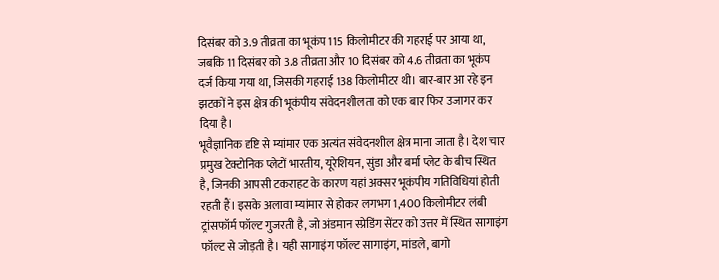दिसंबर को 3.9 तीव्रता का भूकंप 115 किलोमीटर की गहराई पर आया था, जबकि 11 दिसंबर को 3.8 तीव्रता और 10 दिसंबर को 4.6 तीव्रता का भूकंप दर्ज किया गया था, जिसकी गहराई 138 किलोमीटर थी। बार-बार आ रहे इन झटकों ने इस क्षेत्र की भूकंपीय संवेदनशीलता को एक बार फिर उजागर कर दिया है।
भूवैज्ञानिक दृष्टि से म्यांमार एक अत्यंत संवेदनशील क्षेत्र माना जाता है। देश चार प्रमुख टेक्टोनिक प्लेटों भारतीय, यूरेशियन, सुंडा और बर्मा प्लेट के बीच स्थित है, जिनकी आपसी टकराहट के कारण यहां अक्सर भूकंपीय गतिविधियां होती रहती हैं। इसके अलावा म्यांमार से होकर लगभग 1,400 किलोमीटर लंबी ट्रांसफॉर्म फॉल्ट गुजरती है, जो अंडमान स्प्रेडिंग सेंटर को उत्तर में स्थित सागाइंग फॉल्ट से जोड़ती है। यही सागाइंग फॉल्ट सागाइंग, मांडले, बागो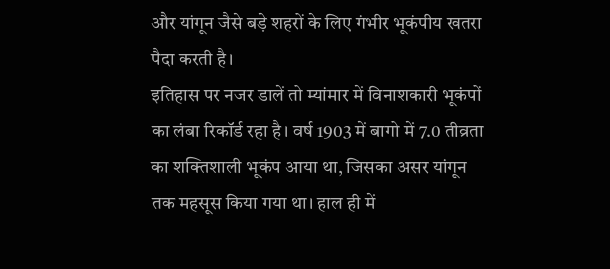और यांगून जैसे बड़े शहरों के लिए गंभीर भूकंपीय खतरा पैदा करती है।
इतिहास पर नजर डालें तो म्यांमार में विनाशकारी भूकंपों का लंबा रिकॉर्ड रहा है। वर्ष 1903 में बागो में 7.0 तीव्रता का शक्तिशाली भूकंप आया था, जिसका असर यांगून तक महसूस किया गया था। हाल ही में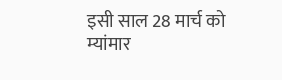इसी साल 28 मार्च को म्यांमार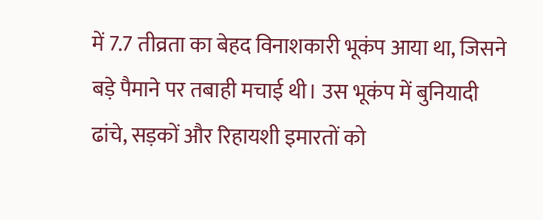में 7.7 तीव्रता का बेहद विनाशकारी भूकंप आया था, जिसने बड़े पैमाने पर तबाही मचाई थी। उस भूकंप में बुनियादी ढांचे, सड़कों और रिहायशी इमारतों को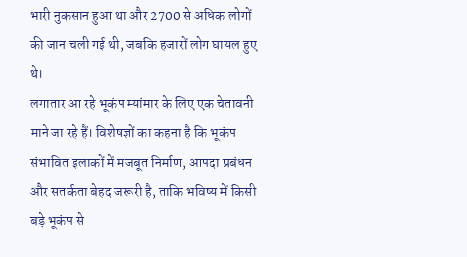भारी नुकसान हुआ था और 2700 से अधिक लोगों की जान चली गई थी, जबकि हजारों लोग घायल हुए थे।
लगातार आ रहे भूकंप म्यांमार के लिए एक चेतावनी माने जा रहे हैं। विशेषज्ञों का कहना है कि भूकंप संभावित इलाकों में मजबूत निर्माण, आपदा प्रबंधन और सतर्कता बेहद जरूरी है, ताकि भविष्य में किसी बड़े भूकंप से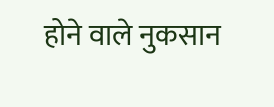होने वाले नुकसान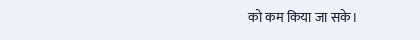को कम किया जा सके।